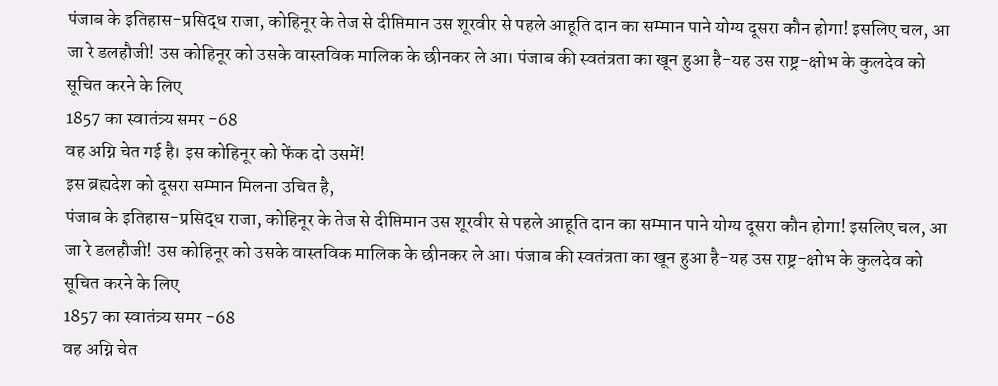पंजाब के इतिहास-प्रसिद्ध राजा, कोहिनूर के तेज से दीप्तिमान उस शूरवीर से पहले आहूति दान का सम्मान पाने योग्य दूसरा कौन होगा! इसलिए चल, आ जा रे डलहौजी! उस कोहिनूर को उसके वास्तविक मालिक के छीनकर ले आ। पंजाब की स्वतंत्रता का खून हुआ है-यह उस राष्ट्र-क्षोभ के कुलदेव को सूचित करने के लिए
1857 का स्वातंत्र्य समर -68
वह अग्नि चेत गई है। इस कोहिनूर को फेंक दो उसमें!
इस ब्रह्यदेश को दूसरा सम्मान मिलना उचित है,
पंजाब के इतिहास-प्रसिद्ध राजा, कोहिनूर के तेज से दीप्तिमान उस शूरवीर से पहले आहूति दान का सम्मान पाने योग्य दूसरा कौन होगा! इसलिए चल, आ जा रे डलहौजी! उस कोहिनूर को उसके वास्तविक मालिक के छीनकर ले आ। पंजाब की स्वतंत्रता का खून हुआ है-यह उस राष्ट्र-क्षोभ के कुलदेव को सूचित करने के लिए
1857 का स्वातंत्र्य समर -68
वह अग्नि चेत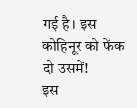गई है। इस कोहिनूर को फेंक दो उसमें!
इस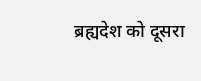ब्रह्यदेश को दूसरा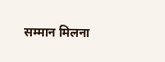सम्मान मिलना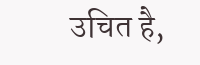उचित है,